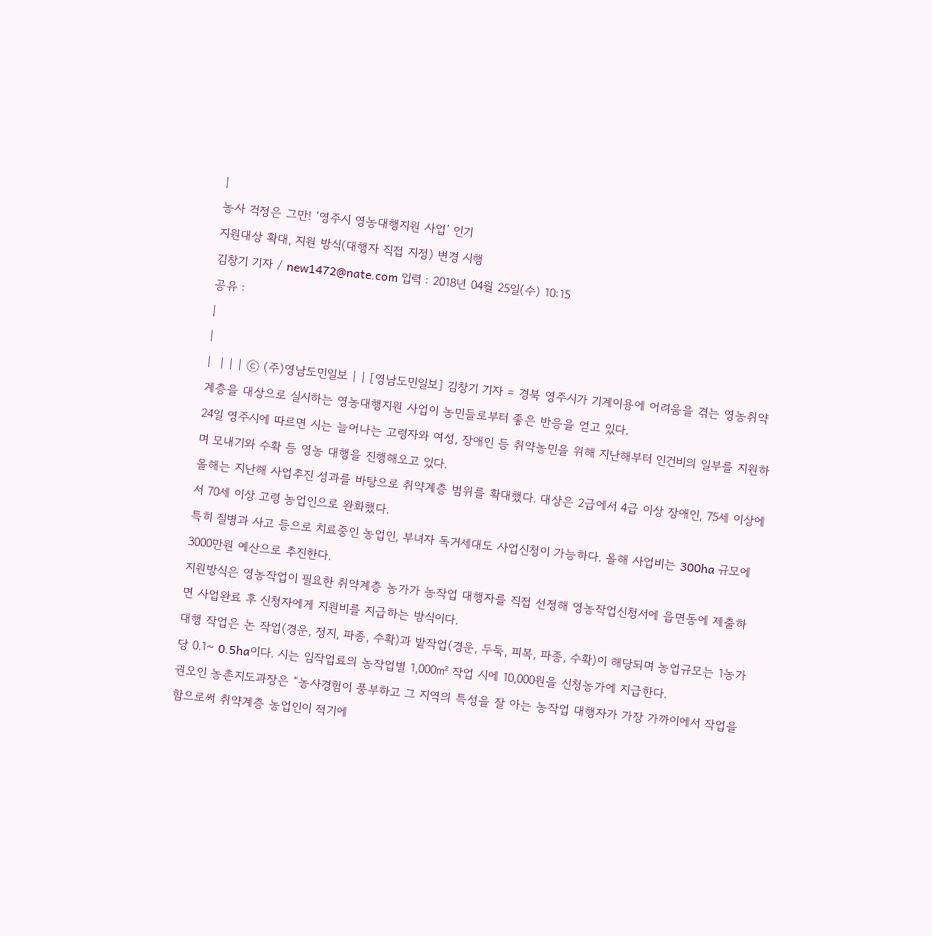|
농사 걱정은 그만! ‘영주시 영농대행지원 사업’ 인기
지원대상 확대, 지원 방식(대행자 직접 지정) 변경 시행
김창기 기자 / new1472@nate.com 입력 : 2018년 04월 25일(수) 10:15
공유 :
|
|
|  | | | ⓒ (주)영남도민일보 | | [영남도민일보] 김창기 기자 = 경북 영주시가 기계이용에 어려움을 겪는 영농취약계층을 대상으로 실시하는 영농대행지원 사업이 농민들로부터 좋은 반응을 얻고 있다.
24일 영주시에 따르면 시는 늘어나는 고령자와 여성, 장애인 등 취약농민을 위해 지난해부터 인건비의 일부를 지원하며 모내기와 수확 등 영농 대행을 진행해오고 있다.
올해는 지난해 사업추진 성과를 바탕으로 취약계층 범위를 확대했다. 대상은 2급에서 4급 이상 장애인, 75세 이상에서 70세 이상 고령 농업인으로 완화했다.
특히 질병과 사고 등으로 치료중인 농업인, 부녀자 독거세대도 사업신청이 가능하다. 올해 사업비는 300ha 규모에 3000만원 예산으로 추진한다.
지원방식은 영농작업이 필요한 취약계층 농가가 농작업 대행자를 직접 선정해 영농작업신청서에 읍면동에 제출하면 사업완료 후 신청자에게 지원비를 지급하는 방식이다.
대행 작업은 논 작업(경운, 정지, 파종, 수확)과 밭작업(경운, 두둑, 피복, 파종, 수확)이 해당되며 농업규모는 1농가당 0.1~ 0.5ha이다. 시는 임작업료의 농작업별 1,000㎡ 작업 시에 10,000원을 신청농가에 지급한다.
권오인 농촌지도과장은 “농사경험이 풍부하고 그 지역의 특성을 잘 아는 농작업 대행자가 가장 가까이에서 작업을 함으로써 취약계층 농업인이 적기에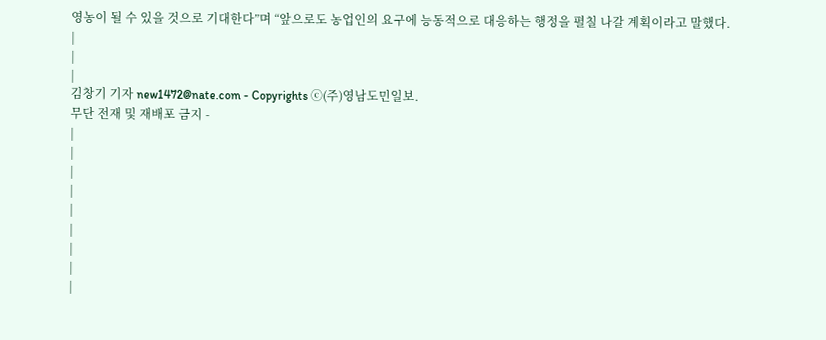영농이 될 수 있을 것으로 기대한다”며 “앞으로도 농업인의 요구에 능동적으로 대응하는 행정을 펼칠 나갈 계획이라고 말했다.
|
|
|
김창기 기자 new1472@nate.com - Copyrights ⓒ(주)영남도민일보.
무단 전재 및 재배포 금지 -
|
|
|
|
|
|
|
|
|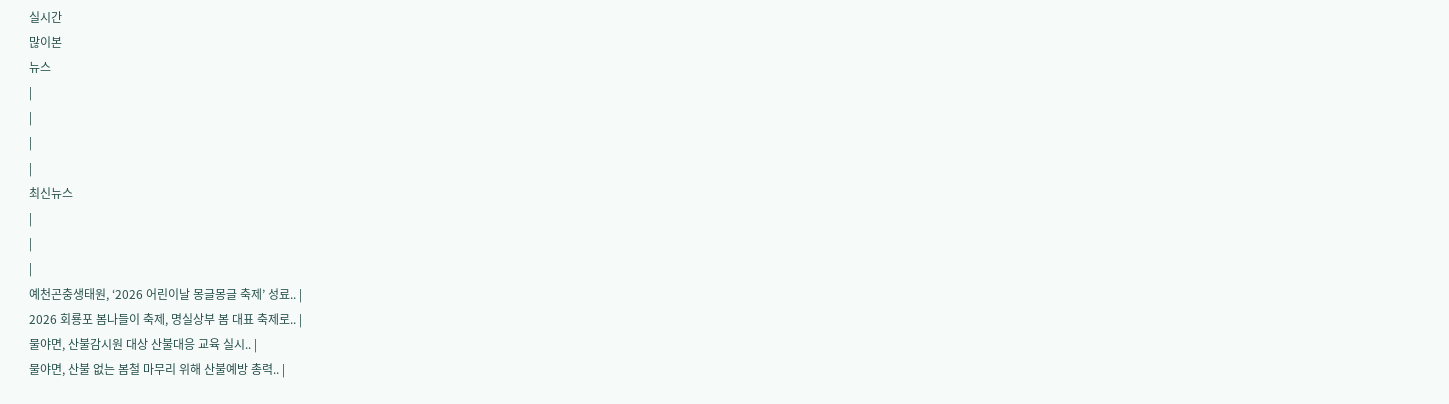실시간
많이본
뉴스
|
|
|
|
최신뉴스
|
|
|
예천곤충생태원, ‘2026 어린이날 몽글몽글 축제’ 성료.. |
2026 회룡포 봄나들이 축제, 명실상부 봄 대표 축제로.. |
물야면, 산불감시원 대상 산불대응 교육 실시.. |
물야면, 산불 없는 봄철 마무리 위해 산불예방 총력.. |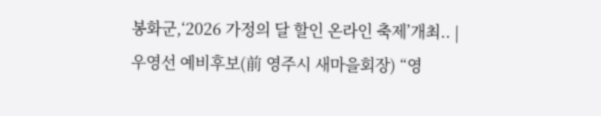봉화군,‘2026 가정의 달 할인 온라인 축제’개최.. |
우영선 예비후보(前 영주시 새마을회장) “영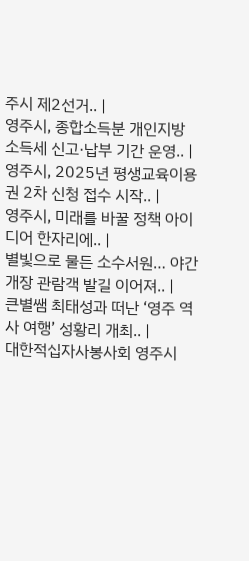주시 제2선거.. |
영주시, 종합소득분 개인지방소득세 신고·납부 기간 운영.. |
영주시, 2025년 평생교육이용권 2차 신청 접수 시작.. |
영주시, 미래를 바꿀 정책 아이디어 한자리에.. |
별빛으로 물든 소수서원… 야간개장 관람객 발길 이어져.. |
큰별쌤 최태성과 떠난 ‘영주 역사 여행’ 성황리 개최.. |
대한적십자사봉사회 영주시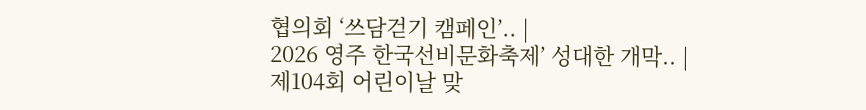협의회 ‘쓰담걷기 캠페인’.. |
2026 영주 한국선비문화축제’ 성대한 개막.. |
제104회 어린이날 맞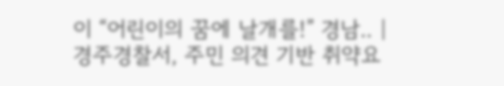이 “어린이의 꿈에 날개를!” 경남.. |
경주경찰서, 주민 의견 기반 취약요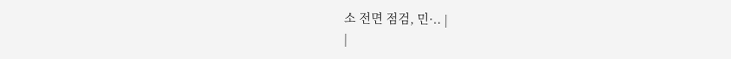소 전면 점검, 민·.. |
|